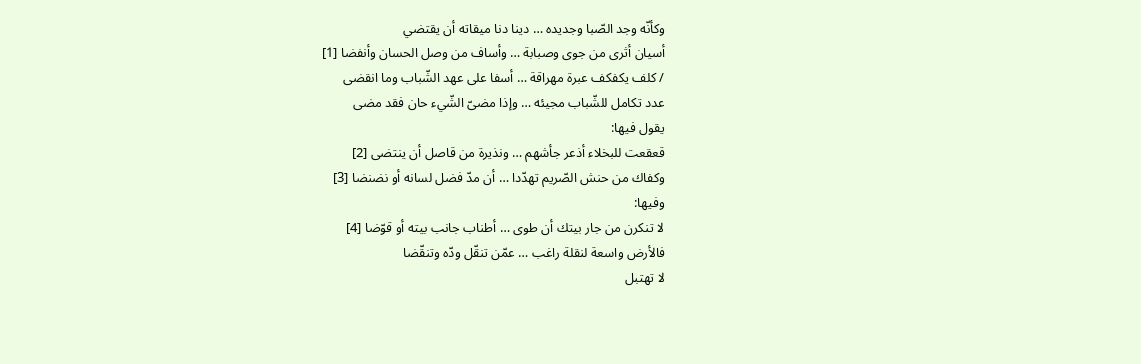وكأنّه وجد الصّبا وجديده … دينا دنا ميقاته أن يقتضي
أسيان أثرى من جوى وصبابة … وأساف من وصل الحسان وأنفضا [1]
/ كلف يكفكف عبرة مهراقة … أسفا على عهد الشّباب وما انقضى
عدد تكامل للشّباب مجيئه … وإذا مضىّ الشّيء حان فقد مضى
يقول فيها:
قعقعت للبخلاء أذعر جأشهم … ونذيرة من قاصل أن ينتضى [2]
وكفاك من حنش الصّريم تهدّدا … أن مدّ فضل لسانه أو نضنضا [3]
وفيها:
لا تنكرن من جار بيتك أن طوى … أطناب جانب بيته أو قوّضا [4]
فالأرض واسعة لنقلة راغب … عمّن تنقّل ودّه وتنقّضا
لا تهتبل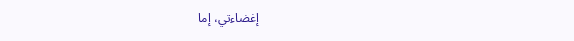إغضاءتي، إما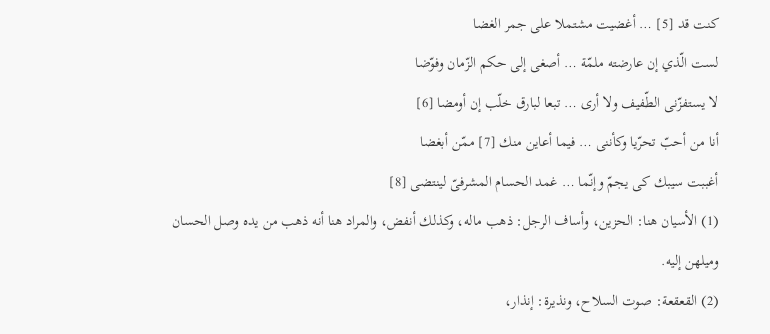كنت قد [5] … أغضيت مشتملا على جمر الغضا
لست الّذي إن عارضته ملمّة … أصغى إلى حكم الزّمان وفوّضا
لا يستفزّنى الطّفيف ولا أرى … تبعا لبارق خلّب إن أومضا [6]
أنا من أحبّ تحرّيا وكأننى … فيما أعاين منك [7] ممّن أبغضا
أغببت سيبك كى يجمّ وإنّما … غمد الحسام المشرفىّ لينتضى [8]
(1) الأسيان هنا: الحزين، وأساف الرجل: ذهب ماله، وكذلك أنفض، والمراد هنا أنه ذهب من يده وصل الحسان وميلهن إليه.
(2) القعقعة: صوت السلاح، ونذيرة: إنذار،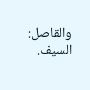والقاصل: السيف.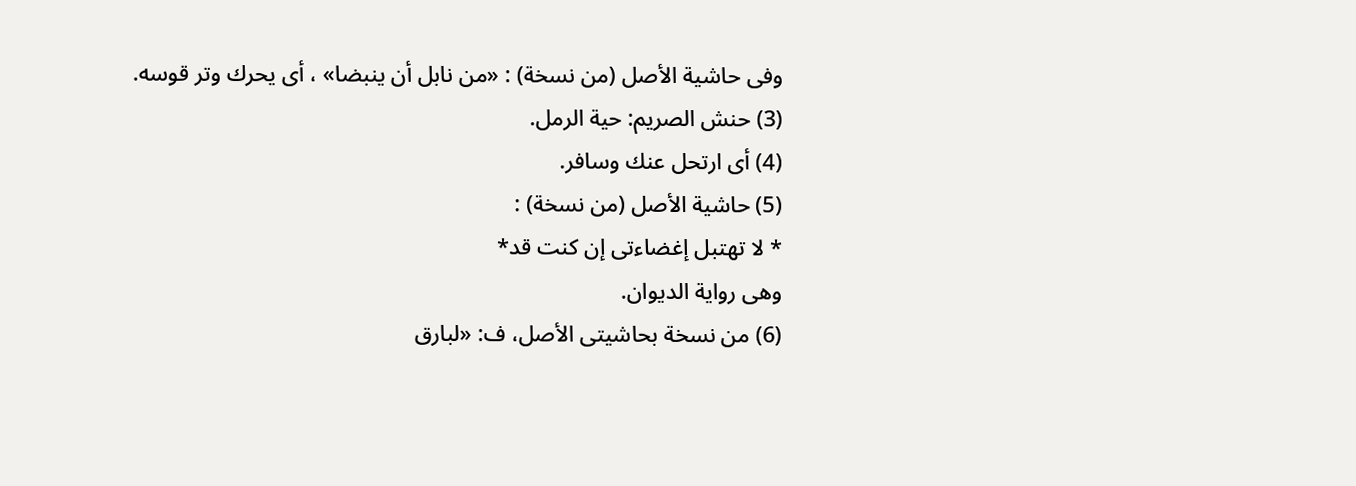وفى حاشية الأصل (من نسخة) : «من نابل أن ينبضا» ، أى يحرك وتر قوسه.
(3) حنش الصريم: حية الرمل.
(4) أى ارتحل عنك وسافر.
(5) حاشية الأصل (من نسخة) :
* لا تهتبل إغضاءتى إن كنت قد*
وهى رواية الديوان.
(6) من نسخة بحاشيتى الأصل، ف: «لبارق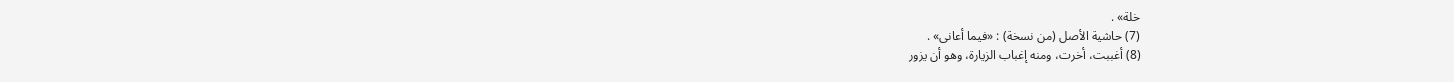خلة» .
(7) حاشية الأصل (من نسخة) : «فيما أعانى» .
(8) أغببت، أخرت، ومنه إغباب الزيارة، وهو أن يزور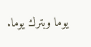يوما وبترك يوما.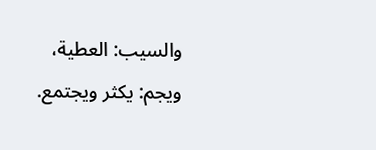والسيب: العطية، ويجم: يكثر ويجتمع.